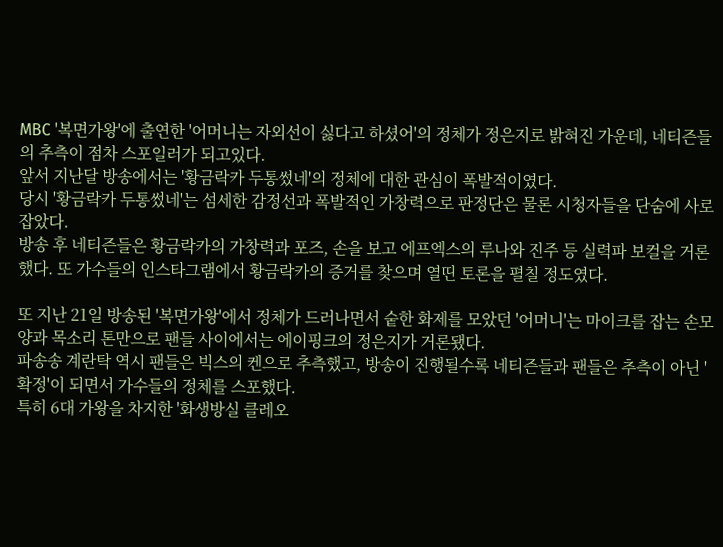MBC '복면가왕'에 출연한 '어머니는 자외선이 싫다고 하셨어'의 정체가 정은지로 밝혀진 가운데, 네티즌들의 추측이 점차 스포일러가 되고있다.
앞서 지난달 방송에서는 '황금락카 두통썼네'의 정체에 대한 관심이 폭발적이였다.
당시 '황금락카 두통썼네'는 섬세한 감정선과 폭발적인 가창력으로 판정단은 물론 시청자들을 단숨에 사로잡았다.
방송 후 네티즌들은 황금락카의 가창력과 포즈, 손을 보고 에프엑스의 루나와 진주 등 실력파 보컬을 거론했다. 또 가수들의 인스타그램에서 황금락카의 증거를 찾으며 열띤 토론을 펼칠 정도였다.

또 지난 21일 방송된 '복면가왕'에서 정체가 드러나면서 숱한 화제를 모았던 '어머니'는 마이크를 잡는 손모양과 목소리 톤만으로 팬들 사이에서는 에이핑크의 정은지가 거론됐다.
파송송 계란탁 역시 팬들은 빅스의 켄으로 추측했고, 방송이 진행될수록 네티즌들과 팬들은 추측이 아닌 '확정'이 되면서 가수들의 정체를 스포했다.
특히 6대 가왕을 차지한 '화생방실 클레오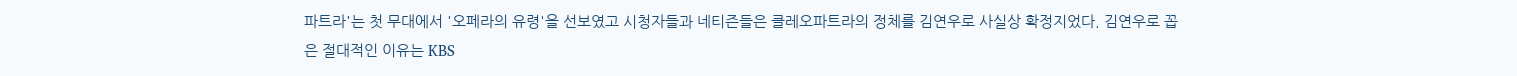파트라'는 첫 무대에서 '오페라의 유령'을 선보였고 시청자들과 네티즌들은 클레오파트라의 정체를 김연우로 사실상 확정지었다. 김연우로 꼽은 절대적인 이유는 KBS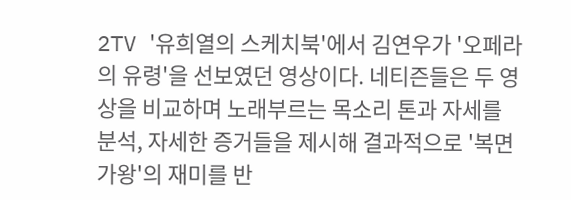2TV '유희열의 스케치북'에서 김연우가 '오페라의 유령'을 선보였던 영상이다. 네티즌들은 두 영상을 비교하며 노래부르는 목소리 톤과 자세를 분석, 자세한 증거들을 제시해 결과적으로 '복면가왕'의 재미를 반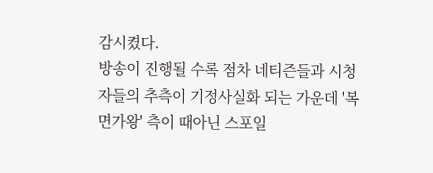감시켰다.
방송이 진행될 수록 점차 네티즌들과 시청자들의 추측이 기정사실화 되는 가운데 '복면가왕' 측이 때아닌 스포일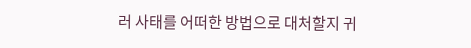러 사태를 어떠한 방법으로 대처할지 귀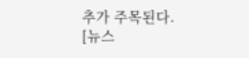추가 주목된다.
[뉴스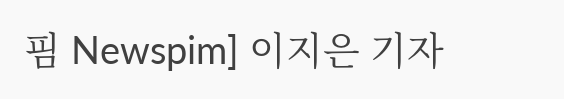핌 Newspim] 이지은 기자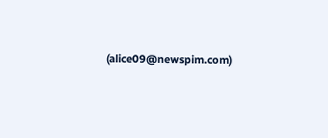(alice09@newspim.com)